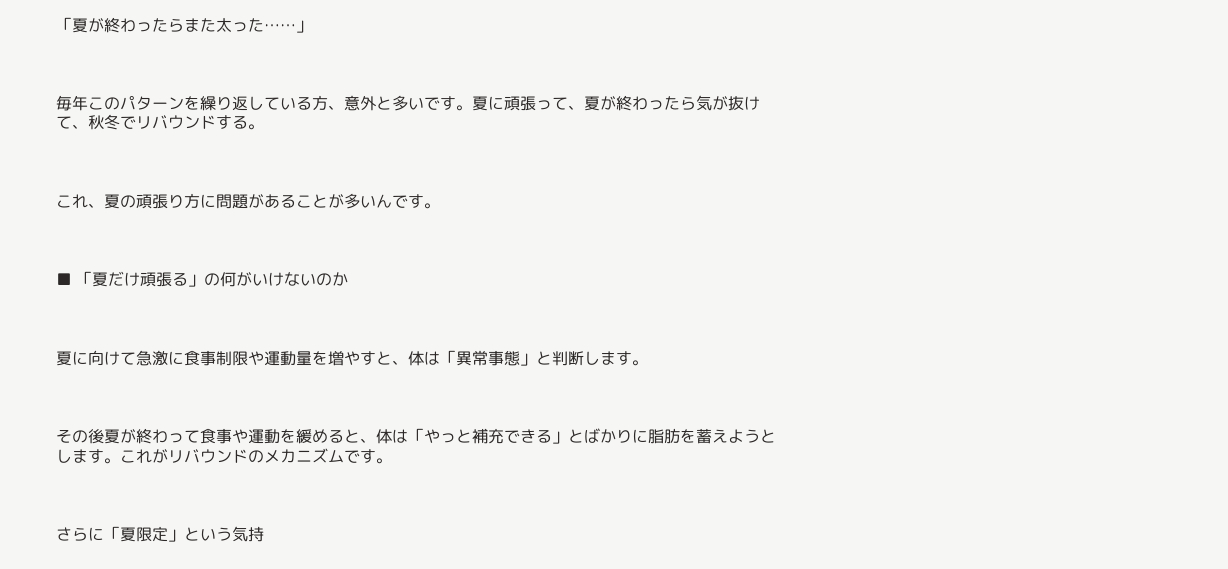「夏が終わったらまた太った……」



毎年このパターンを繰り返している方、意外と多いです。夏に頑張って、夏が終わったら気が抜けて、秋冬でリバウンドする。



これ、夏の頑張り方に問題があることが多いんです。



■ 「夏だけ頑張る」の何がいけないのか



夏に向けて急激に食事制限や運動量を増やすと、体は「異常事態」と判断します。



その後夏が終わって食事や運動を緩めると、体は「やっと補充できる」とばかりに脂肪を蓄えようとします。これがリバウンドのメカニズムです。



さらに「夏限定」という気持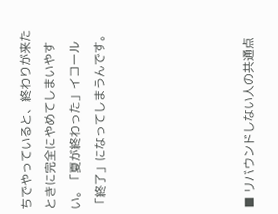ちでやっていると、終わりが来たときに完全にやめてしまいやすい。「夏が終わった」イコール「終了」になってしまうんです。





■ リバウンドしない人の共通点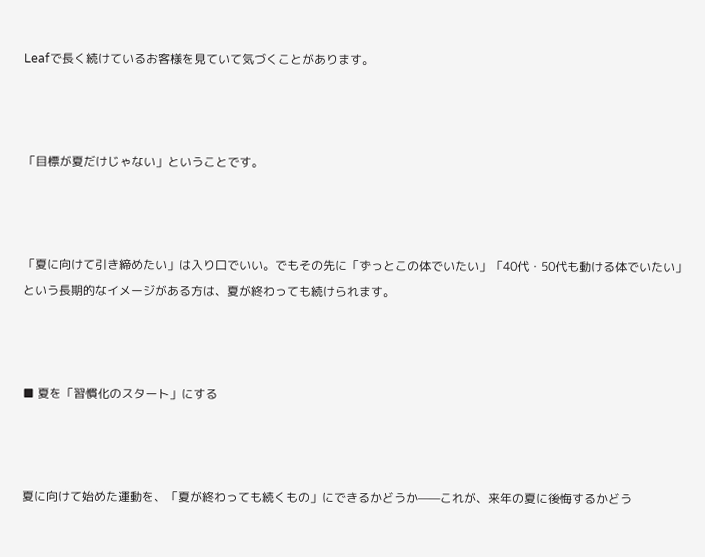Leafで長く続けているお客様を見ていて気づくことがあります。



「目標が夏だけじゃない」ということです。



「夏に向けて引き締めたい」は入り口でいい。でもその先に「ずっとこの体でいたい」「40代・50代も動ける体でいたい」という長期的なイメージがある方は、夏が終わっても続けられます。



■ 夏を「習慣化のスタート」にする



夏に向けて始めた運動を、「夏が終わっても続くもの」にできるかどうか——これが、来年の夏に後悔するかどう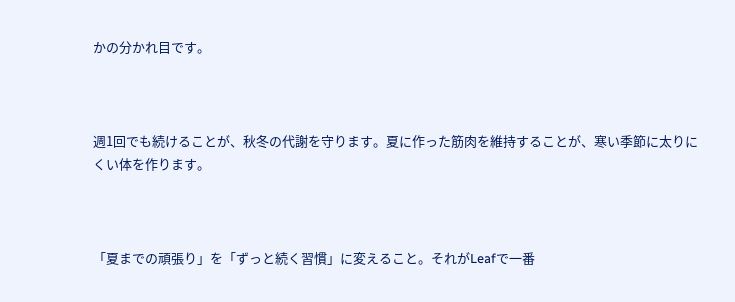かの分かれ目です。



週1回でも続けることが、秋冬の代謝を守ります。夏に作った筋肉を維持することが、寒い季節に太りにくい体を作ります。



「夏までの頑張り」を「ずっと続く習慣」に変えること。それがLeafで一番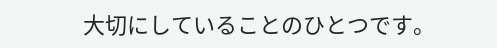大切にしていることのひとつです。